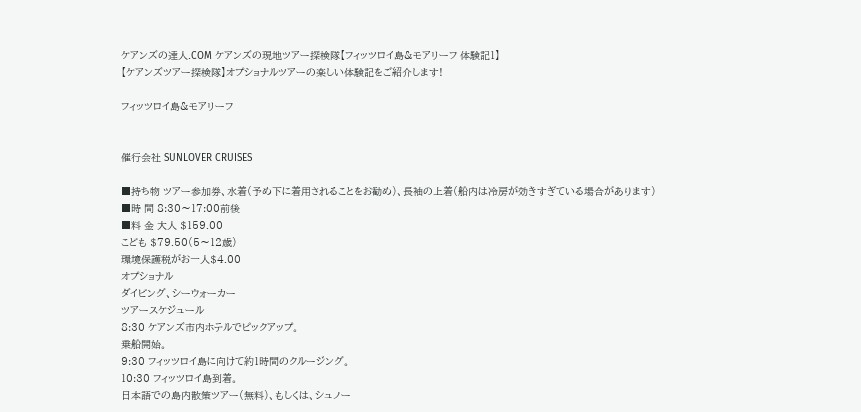ケアンズの達人.COM ケアンズの現地ツアー探検隊【フィッツロイ島&モアリーフ 体験記1】
【ケアンズツアー探検隊】オプショナルツアーの楽しい体験記をご紹介します!

フィッツロイ島&モアリーフ


催行会社 SUNLOVER CRUISES

■持ち物 ツアー参加券、水着(予め下に着用されることをお勧め)、長袖の上着(船内は冷房が効きすぎている場合があります)
■時 間 8:30〜17:00前後
■料 金 大人 $159.00
こども $79.50(5〜12歳)
環境保護税がお一人$4.00
オプショナル
ダイビング、シーウォーカー
ツアースケジュール
8:30 ケアンズ市内ホテルでピックアップ。
乗船開始。
9:30 フィッツロイ島に向けて約1時間のクルージング。
10:30 フィッツロイ島到着。
日本語での島内散策ツアー(無料)、もしくは、シュノー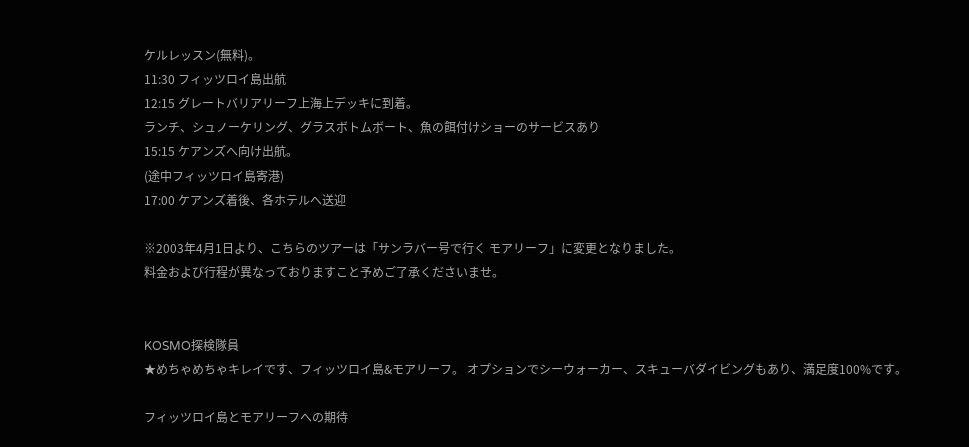ケルレッスン(無料)。
11:30 フィッツロイ島出航
12:15 グレートバリアリーフ上海上デッキに到着。
ランチ、シュノーケリング、グラスボトムボート、魚の餌付けショーのサービスあり
15:15 ケアンズへ向け出航。
(途中フィッツロイ島寄港)
17:00 ケアンズ着後、各ホテルへ送迎

※2003年4月1日より、こちらのツアーは「サンラバー号で行く モアリーフ」に変更となりました。
料金および行程が異なっておりますこと予めご了承くださいませ。


KOSMO探検隊員
★めちゃめちゃキレイです、フィッツロイ島&モアリーフ。 オプションでシーウォーカー、スキューバダイビングもあり、満足度100%です。

フィッツロイ島とモアリーフへの期待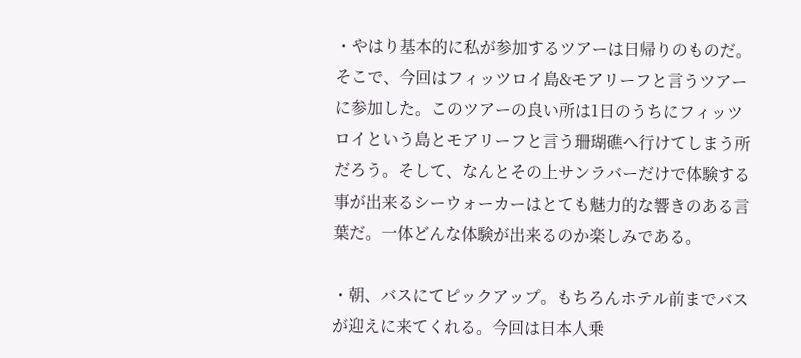・やはり基本的に私が参加するツアーは日帰りのものだ。そこで、今回はフィッツロイ島&モアリーフと言うツアーに参加した。このツアーの良い所は1日のうちにフィッツロイという島とモアリーフと言う珊瑚礁へ行けてしまう所だろう。そして、なんとその上サンラバーだけで体験する事が出来るシーウォーカーはとても魅力的な響きのある言葉だ。一体どんな体験が出来るのか楽しみである。

・朝、バスにてピックアップ。もちろんホテル前までバスが迎えに来てくれる。今回は日本人乗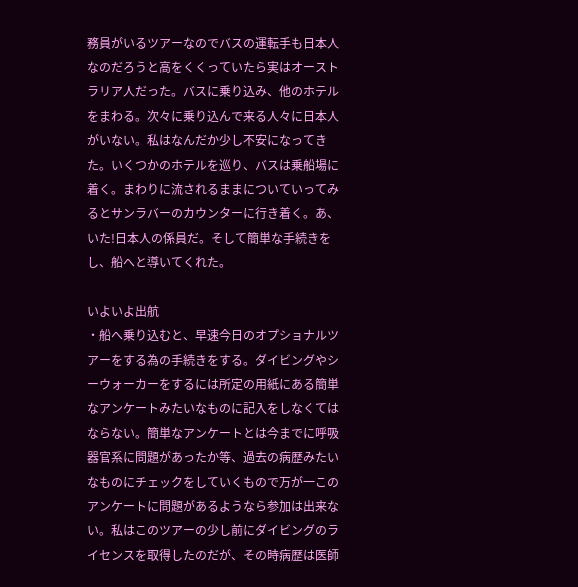務員がいるツアーなのでバスの運転手も日本人なのだろうと高をくくっていたら実はオーストラリア人だった。バスに乗り込み、他のホテルをまわる。次々に乗り込んで来る人々に日本人がいない。私はなんだか少し不安になってきた。いくつかのホテルを巡り、バスは乗船場に着く。まわりに流されるままについていってみるとサンラバーのカウンターに行き着く。あ、いた!日本人の係員だ。そして簡単な手続きをし、船へと導いてくれた。

いよいよ出航
・船へ乗り込むと、早速今日のオプショナルツアーをする為の手続きをする。ダイビングやシーウォーカーをするには所定の用紙にある簡単なアンケートみたいなものに記入をしなくてはならない。簡単なアンケートとは今までに呼吸器官系に問題があったか等、過去の病歴みたいなものにチェックをしていくもので万が一このアンケートに問題があるようなら参加は出来ない。私はこのツアーの少し前にダイビングのライセンスを取得したのだが、その時病歴は医師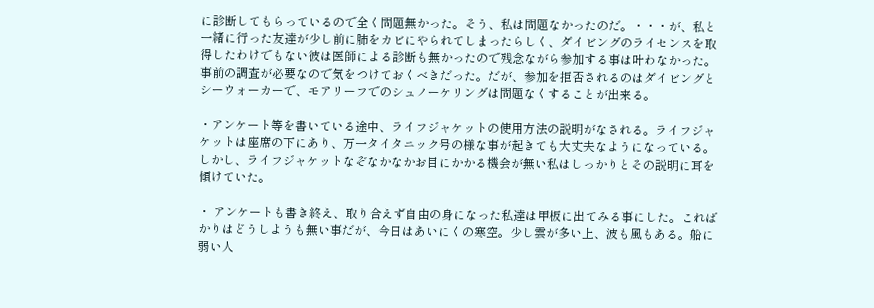に診断してもらっているので全く問題無かった。そう、私は問題なかったのだ。・・・が、私と一緒に行った友達が少し前に肺をカビにやられてしまったらしく、ダイビングのライセンスを取得したわけでもない彼は医師による診断も無かったので残念ながら参加する事は叶わなかった。事前の調査が必要なので気をつけておくべきだった。だが、参加を拒否されるのはダイビングとシーウォーカーで、モアリーフでのシュノーケリングは問題なくすることが出来る。

・アンケート等を書いている途中、ライフジャケットの使用方法の説明がなされる。ライフジャケットは座席の下にあり、万一タイタニック号の様な事が起きても大丈夫なようになっている。しかし、ライフジャケットなぞなかなかお目にかかる機会が無い私はしっかりとその説明に耳を傾けていた。

・ アンケートも書き終え、取り合えず自由の身になった私達は甲板に出てみる事にした。こればかりはどうしようも無い事だが、今日はあいにくの寒空。少し雲が多い上、波も風もある。船に弱い人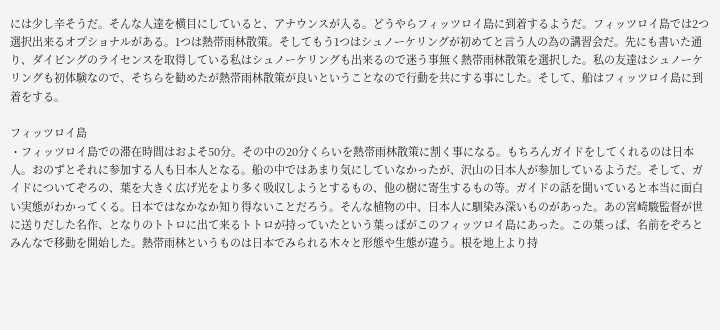には少し辛そうだ。そんな人達を横目にしていると、アナウンスが入る。どうやらフィッツロイ島に到着するようだ。フィッツロイ島では2つ選択出来るオプショナルがある。1つは熱帯雨林散策。そしてもう1つはシュノーケリングが初めてと言う人の為の講習会だ。先にも書いた通り、ダイビングのライセンスを取得している私はシュノーケリングも出来るので迷う事無く熱帯雨林散策を選択した。私の友達はシュノーケリングも初体験なので、そちらを勧めたが熱帯雨林散策が良いということなので行動を共にする事にした。そして、船はフィッツロイ島に到着をする。

フィッツロイ島
・フィッツロイ島での滞在時間はおよそ50分。その中の20分くらいを熱帯雨林散策に割く事になる。もちろんガイドをしてくれるのは日本人。おのずとそれに参加する人も日本人となる。船の中ではあまり気にしていなかったが、沢山の日本人が参加しているようだ。そして、ガイドについてぞろの、葉を大きく広げ光をより多く吸収しようとするもの、他の樹に寄生するもの等。ガイドの話を聞いていると本当に面白い実態がわかってくる。日本ではなかなか知り得ないことだろう。そんな植物の中、日本人に馴染み深いものがあった。あの宮崎駿監督が世に送りだした名作、となりのトトロに出て来るトトロが持っていたという葉っぱがこのフィッツロイ島にあった。この葉っぱ、名前をぞろとみんなで移動を開始した。熱帯雨林というものは日本でみられる木々と形態や生態が違う。根を地上より持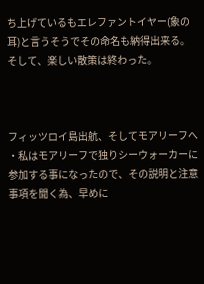ち上げているもエレファントイヤー(象の耳)と言うそうでその命名も納得出来る。そして、楽しい散策は終わった。



フィッツロイ島出航、そしてモアリーフへ
・私はモアリーフで独りシーウォーカーに参加する事になったので、その説明と注意事項を聞く為、早めに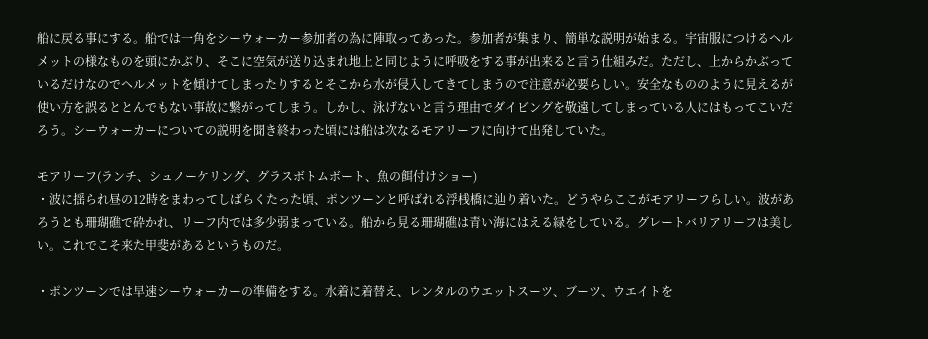船に戻る事にする。船では一角をシーウォーカー参加者の為に陣取ってあった。参加者が集まり、簡単な説明が始まる。宇宙服につけるヘルメットの様なものを頭にかぶり、そこに空気が送り込まれ地上と同じように呼吸をする事が出来ると言う仕組みだ。ただし、上からかぶっているだけなのでヘルメットを傾けてしまったりするとそこから水が侵入してきてしまうので注意が必要らしい。安全なもののように見えるが使い方を誤るととんでもない事故に繋がってしまう。しかし、泳げないと言う理由でダイビングを敬遠してしまっている人にはもってこいだろう。シーウォーカーについての説明を聞き終わった頃には船は次なるモアリーフに向けて出発していた。

モアリーフ(ランチ、シュノーケリング、グラスボトムボート、魚の餌付けショー)
・波に揺られ昼の12時をまわってしばらくたった頃、ポンツーンと呼ばれる浮桟橋に辿り着いた。どうやらここがモアリーフらしい。波があろうとも珊瑚礁で砕かれ、リーフ内では多少弱まっている。船から見る珊瑚礁は青い海にはえる緑をしている。グレートバリアリーフは美しい。これでこそ来た甲斐があるというものだ。

・ポンツーンでは早速シーウォーカーの準備をする。水着に着替え、レンタルのウエットスーツ、ブーツ、ウエイトを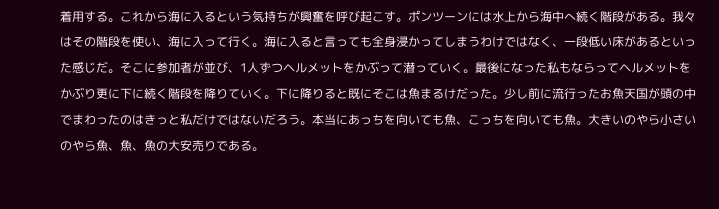着用する。これから海に入るという気持ちが興奮を呼び起こす。ポンツーンには水上から海中へ続く階段がある。我々はその階段を使い、海に入って行く。海に入ると言っても全身浸かってしまうわけではなく、一段低い床があるといった感じだ。そこに参加者が並び、1人ずつヘルメットをかぶって潜っていく。最後になった私もならってヘルメットをかぶり更に下に続く階段を降りていく。下に降りると既にそこは魚まるけだった。少し前に流行ったお魚天国が頭の中でまわったのはきっと私だけではないだろう。本当にあっちを向いても魚、こっちを向いても魚。大きいのやら小さいのやら魚、魚、魚の大安売りである。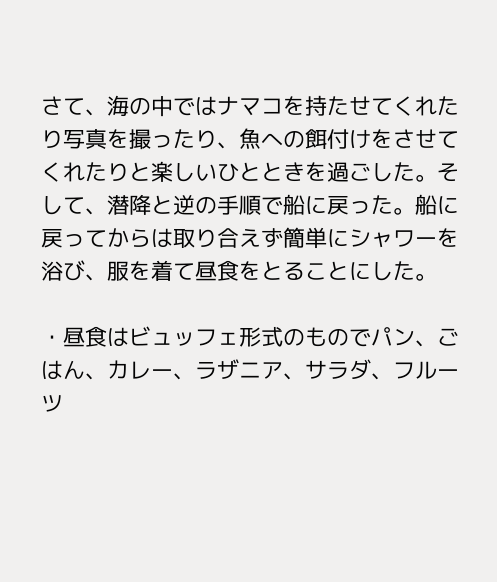さて、海の中ではナマコを持たせてくれたり写真を撮ったり、魚への餌付けをさせてくれたりと楽しいひとときを過ごした。そして、潜降と逆の手順で船に戻った。船に戻ってからは取り合えず簡単にシャワーを浴び、服を着て昼食をとることにした。

・昼食はビュッフェ形式のものでパン、ごはん、カレー、ラザニア、サラダ、フルーツ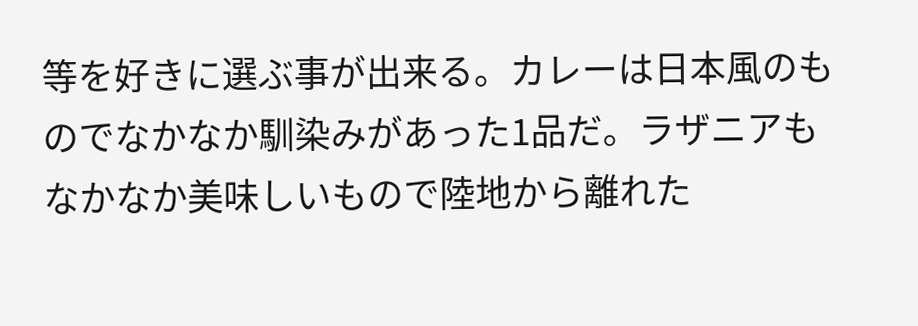等を好きに選ぶ事が出来る。カレーは日本風のものでなかなか馴染みがあった1品だ。ラザニアもなかなか美味しいもので陸地から離れた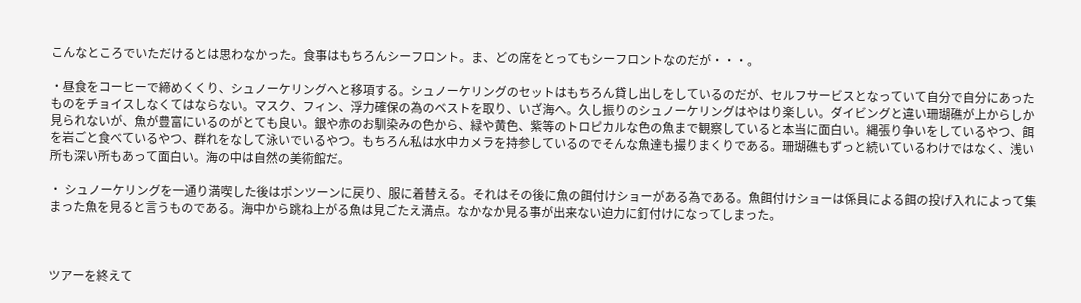こんなところでいただけるとは思わなかった。食事はもちろんシーフロント。ま、どの席をとってもシーフロントなのだが・・・。

・昼食をコーヒーで締めくくり、シュノーケリングへと移項する。シュノーケリングのセットはもちろん貸し出しをしているのだが、セルフサービスとなっていて自分で自分にあったものをチョイスしなくてはならない。マスク、フィン、浮力確保の為のベストを取り、いざ海へ。久し振りのシュノーケリングはやはり楽しい。ダイビングと違い珊瑚礁が上からしか見られないが、魚が豊富にいるのがとても良い。銀や赤のお馴染みの色から、緑や黄色、紫等のトロピカルな色の魚まで観察していると本当に面白い。縄張り争いをしているやつ、餌を岩ごと食べているやつ、群れをなして泳いでいるやつ。もちろん私は水中カメラを持参しているのでそんな魚達も撮りまくりである。珊瑚礁もずっと続いているわけではなく、浅い所も深い所もあって面白い。海の中は自然の美術館だ。

・ シュノーケリングを一通り満喫した後はポンツーンに戻り、服に着替える。それはその後に魚の餌付けショーがある為である。魚餌付けショーは係員による餌の投げ入れによって集まった魚を見ると言うものである。海中から跳ね上がる魚は見ごたえ満点。なかなか見る事が出来ない迫力に釘付けになってしまった。



ツアーを終えて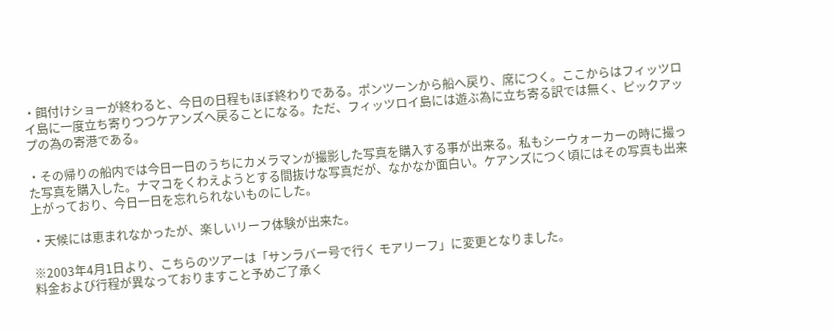・餌付けショーが終わると、今日の日程もほぼ終わりである。ポンツーンから船へ戻り、席につく。ここからはフィッツロイ島に一度立ち寄りつつケアンズへ戻ることになる。ただ、フィッツロイ島には遊ぶ為に立ち寄る訳では無く、ピックアップの為の寄港である。

・その帰りの船内では今日一日のうちにカメラマンが撮影した写真を購入する事が出来る。私もシーウォーカーの時に撮った写真を購入した。ナマコをくわえようとする間抜けな写真だが、なかなか面白い。ケアンズにつく頃にはその写真も出来上がっており、今日一日を忘れられないものにした。

・天候には恵まれなかったが、楽しいリーフ体験が出来た。

※2003年4月1日より、こちらのツアーは「サンラバー号で行く モアリーフ」に変更となりました。
料金および行程が異なっておりますこと予めご了承く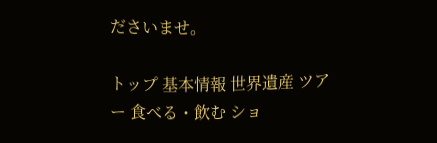ださいませ。

トップ 基本情報 世界遺産 ツアー 食べる・飲む ショ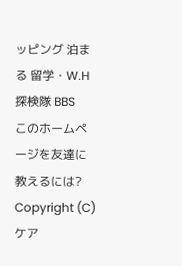ッピング 泊まる 留学・W.H 探検隊 BBS
このホームページを友達に教えるには?
Copyright (C) ケア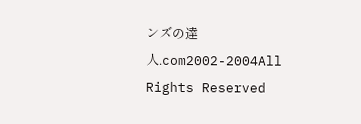ンズの達人.com2002-2004All Rights Reserved